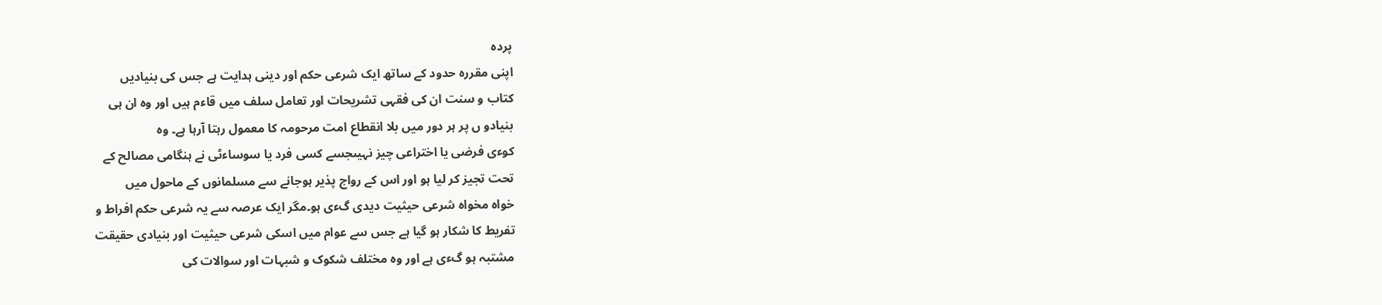پردہ
اپنی مقررہ حدود کے ساتھ ایک شرعی حکم اور دینی ہدایت ہے جس کی بنیادیں
کتاب و سنت ان کی فقہی تشریحات اور تعامل سلف میں قاءم ہیں اور وہ ان ہی
بنیادو ں پر ہر دور میں بلا انقطاع امت مرحومہ کا معمول رہتا آرہا ہے۔ وہ
کوءی فرضی یا اختراعی چیز نہیںجسے کسی فرد یا سوساءٹی نے ہنگامی مصالح کے
تحت تجیز کر لیا ہو اور اس کے رواج پذیر ہوجانے سے مسلمانوں کے ماحول میں
خواہ مخواہ شرعی حیثیت دیدی گءی ہو۔مگر ایک عرصہ سے یہ شرعی حکم افراط و
تفریط کا شکار ہو گیا ہے جس سے عوام میں اسکی شرعی حیثیت اور بنیادی حقیقت
مشتبہ ہو گءی ہے اور وہ مختلف شکوک و شبہات اور سوالات کی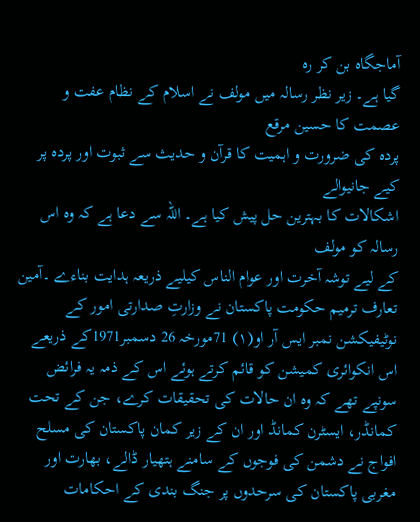آماجگاہ بن کر رہ
گیا ہے۔ زیر نظر رسالہ میں مولف نے اسلام کے نظام عفت و عصمت کا حسین مرقع
پردہ کی ضرورت و اہمیت کا قرآن و حدیث سے ثبوت اور پردہ پر کیے جانیوالے
اشکالات کا بہترین حل پیش کیا ہے۔ اللہ سے دعا ہے کہ وہ اس رسالہ کو مولف
کے لیے توشہ آخرت اور عوام الناس کیلیے ذریعہ ہدایت بناءے ۔آمین
تعارف ترميم حکومت پاکستان نے وزارتِ صدارتی امور کے نوٹیفیکشن نمبر ایس آر او(١) 71مورخہ 26 دسمبر1971کے ذریعے اس انکوائری کمیشن کو قائم کرتے ہوئے اس کے ذمہ یہ فرائض سونپے تھے کہ وہ ان حالات کی تحقیقات کرے، جن کے تحت کمانڈر، ایسٹرن کمانڈ اور ان کے زیر کمان پاکستان کی مسلح افواج نے دشمن کی فوجوں کے سامنے ہتھیار ڈالے، بھارت اور مغربی پاکستان کی سرحدوں پر جنگ بندی کے احکامات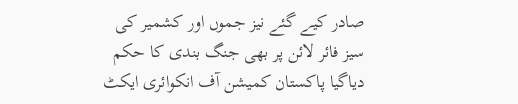صادر کیے گئے نیز جموں اور کشمیر کی سیز فائر لائن پر بھی جنگ بندی کا حکم دیاگیا پاکستان کمیشن آف انکوائری ایکٹ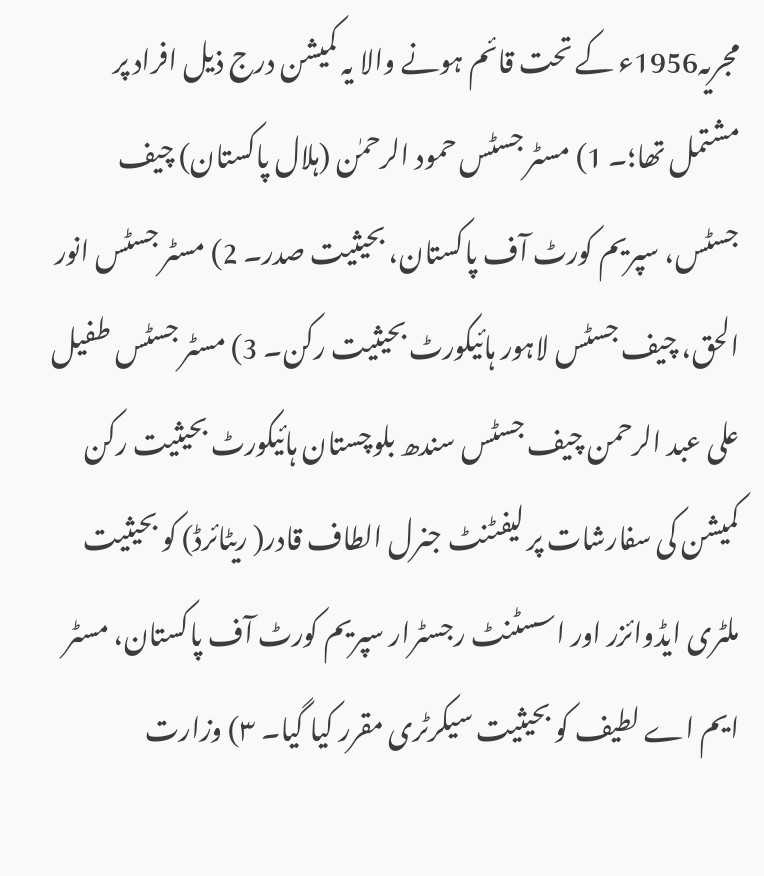مجریہ1956ء کے تحت قائم ہونے والا یہ کمیشن درج ذیل افراد پر مشتمل تھا؛۔ 1) مسٹر جسٹس حمود الرحمٰن (ہلال پاکستان) چیف جسٹس، سپریم کورٹ آف پاکستان، بحیثیت صدر۔ 2) مسٹر جسٹس انور الحق، چیف جسٹس لاہور ہائیکورٹ بحیثیت رکن۔ 3) مسٹر جسٹس طفیل علی عبد الرحمن چیف جسٹس سندھ بلوچستان ہائیکورٹ بحیثیت رکن کمیشن کی سفارشات پر لیفٹنٹ جنرل الطاف قادر( ریٹائرڈ) کو بحیثیت ملٹری ایڈوائزر اور اسسٹنٹ رجسٹرار سپریم کورٹ آف پاکستان، مسٹر ایم اے لطیف کو بحیثیت سیکرٹری مقرر کیا گیا۔ ٣) وزارت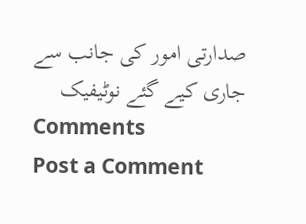صدارتی امور کی جانب سے جاری کیے گئے نوٹیفیک
Comments
Post a Comment